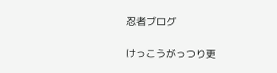忍者ブログ

けっこうがっつり更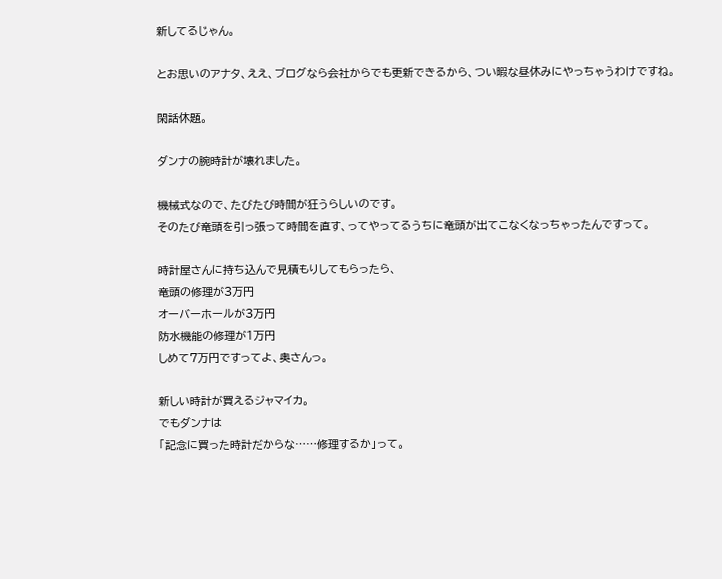新してるじゃん。

とお思いのアナタ、ええ、ブログなら会社からでも更新できるから、つい暇な昼休みにやっちゃうわけですね。

閑話休題。

ダンナの腕時計が壊れました。

機械式なので、たびたび時間が狂うらしいのです。
そのたび竜頭を引っ張って時間を直す、ってやってるうちに竜頭が出てこなくなっちゃったんですって。

時計屋さんに持ち込んで見積もりしてもらったら、
竜頭の修理が3万円
オーバーホールが3万円
防水機能の修理が1万円
しめて7万円ですってよ、奥さんっ。

新しい時計が買えるジャマイカ。
でもダンナは
「記念に買った時計だからな……修理するか」って。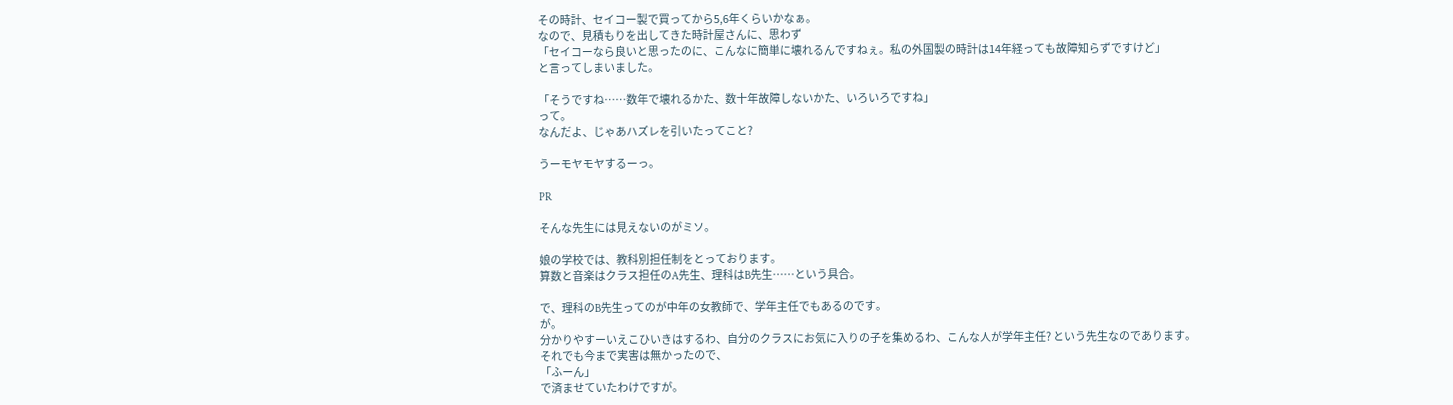その時計、セイコー製で買ってから5,6年くらいかなぁ。
なので、見積もりを出してきた時計屋さんに、思わず
「セイコーなら良いと思ったのに、こんなに簡単に壊れるんですねぇ。私の外国製の時計は14年経っても故障知らずですけど」
と言ってしまいました。

「そうですね……数年で壊れるかた、数十年故障しないかた、いろいろですね」
って。
なんだよ、じゃあハズレを引いたってこと?

うーモヤモヤするーっ。

PR

そんな先生には見えないのがミソ。

娘の学校では、教科別担任制をとっております。
算数と音楽はクラス担任のA先生、理科はB先生……という具合。

で、理科のB先生ってのが中年の女教師で、学年主任でもあるのです。
が。
分かりやすーいえこひいきはするわ、自分のクラスにお気に入りの子を集めるわ、こんな人が学年主任? という先生なのであります。
それでも今まで実害は無かったので、
「ふーん」
で済ませていたわけですが。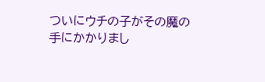ついにウチの子がその魔の手にかかりまし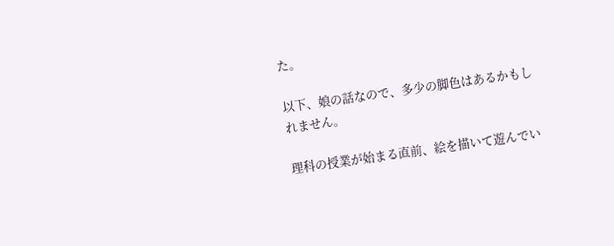た。

以下、娘の話なので、多少の脚色はあるかもしれません。

理科の授業が始まる直前、絵を描いて遊んでい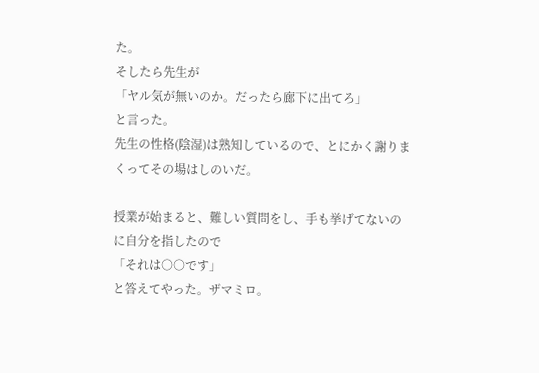た。
そしたら先生が
「ヤル気が無いのか。だったら廊下に出てろ」
と言った。
先生の性格(陰湿)は熟知しているので、とにかく謝りまくってその場はしのいだ。

授業が始まると、難しい質問をし、手も挙げてないのに自分を指したので
「それは○○です」
と答えてやった。ザマミロ。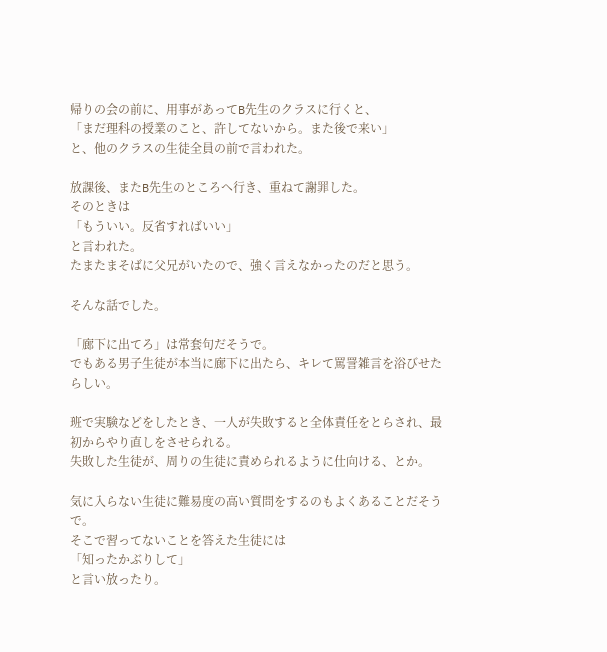帰りの会の前に、用事があってB先生のクラスに行くと、
「まだ理科の授業のこと、許してないから。また後で来い」
と、他のクラスの生徒全員の前で言われた。

放課後、またB先生のところへ行き、重ねて謝罪した。
そのときは
「もういい。反省すればいい」
と言われた。
たまたまそばに父兄がいたので、強く言えなかったのだと思う。

そんな話でした。

「廊下に出てろ」は常套句だそうで。
でもある男子生徒が本当に廊下に出たら、キレて罵詈雑言を浴びせたらしい。

班で実験などをしたとき、一人が失敗すると全体責任をとらされ、最初からやり直しをさせられる。
失敗した生徒が、周りの生徒に責められるように仕向ける、とか。

気に入らない生徒に難易度の高い質問をするのもよくあることだそうで。
そこで習ってないことを答えた生徒には
「知ったかぶりして」
と言い放ったり。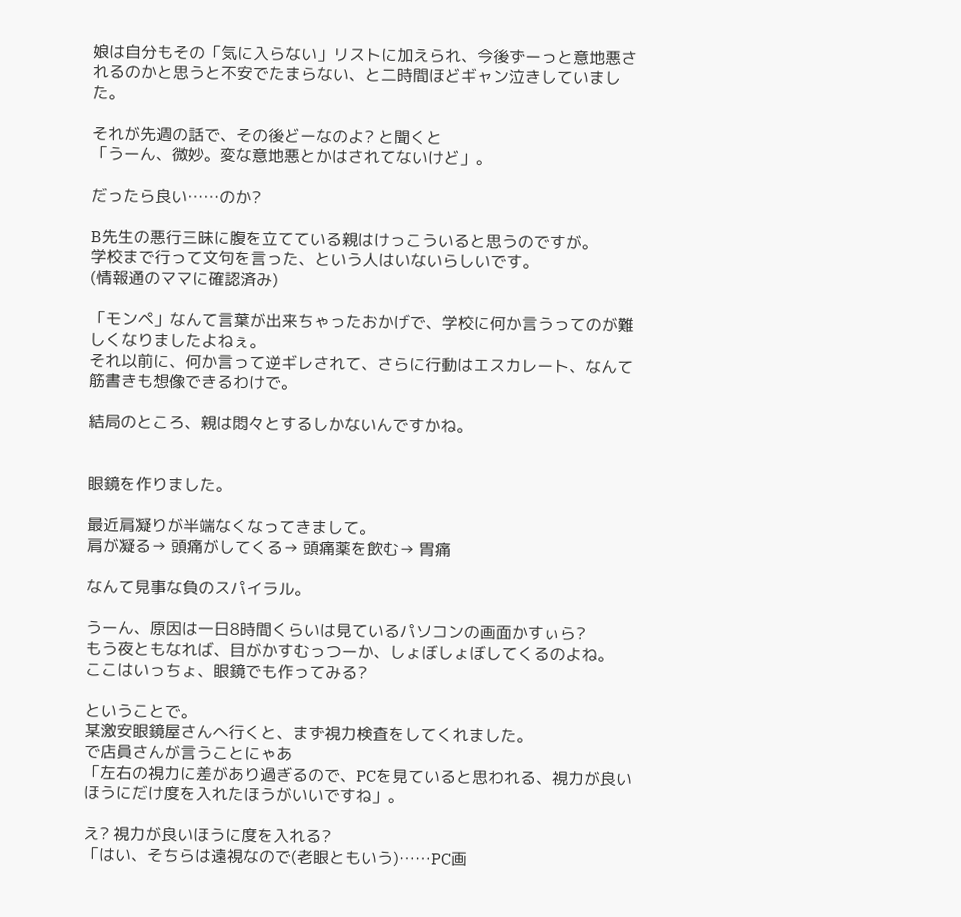娘は自分もその「気に入らない」リストに加えられ、今後ずーっと意地悪されるのかと思うと不安でたまらない、と二時間ほどギャン泣きしていました。

それが先週の話で、その後どーなのよ? と聞くと
「うーん、微妙。変な意地悪とかはされてないけど」。

だったら良い……のか?

B先生の悪行三昧に腹を立てている親はけっこういると思うのですが。
学校まで行って文句を言った、という人はいないらしいです。
(情報通のママに確認済み)

「モンペ」なんて言葉が出来ちゃったおかげで、学校に何か言うってのが難しくなりましたよねぇ。
それ以前に、何か言って逆ギレされて、さらに行動はエスカレート、なんて筋書きも想像できるわけで。

結局のところ、親は悶々とするしかないんですかね。


眼鏡を作りました。

最近肩凝りが半端なくなってきまして。
肩が凝る→ 頭痛がしてくる→ 頭痛薬を飲む→ 胃痛

なんて見事な負のスパイラル。

うーん、原因は一日8時間くらいは見ているパソコンの画面かすぃら?
もう夜ともなれば、目がかすむっつーか、しょぼしょぼしてくるのよね。
ここはいっちょ、眼鏡でも作ってみる?

ということで。
某激安眼鏡屋さんへ行くと、まず視力検査をしてくれました。
で店員さんが言うことにゃあ
「左右の視力に差があり過ぎるので、PCを見ていると思われる、視力が良いほうにだけ度を入れたほうがいいですね」。

え? 視力が良いほうに度を入れる?
「はい、そちらは遠視なので(老眼ともいう)……PC画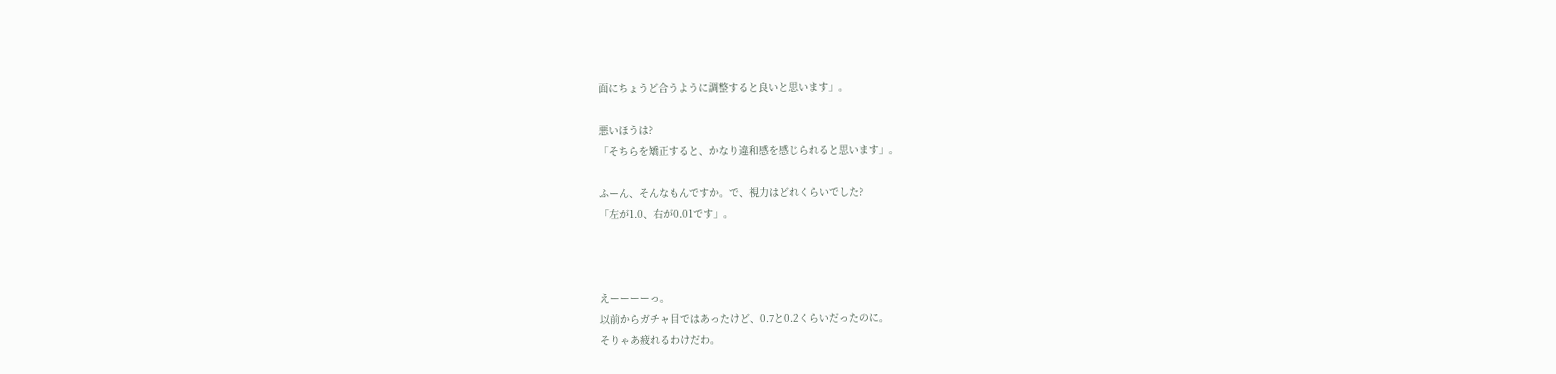面にちょうど合うように調整すると良いと思います」。

悪いほうは?
「そちらを矯正すると、かなり違和感を感じられると思います」。

ふーん、そんなもんですか。で、視力はどれくらいでした?
「左が1.0、右が0.01です」。



えーーーーっ。
以前からガチャ目ではあったけど、0.7と0.2くらいだったのに。
そりゃあ疲れるわけだわ。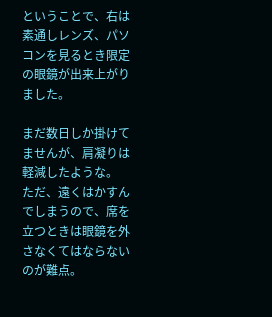ということで、右は素通しレンズ、パソコンを見るとき限定の眼鏡が出来上がりました。

まだ数日しか掛けてませんが、肩凝りは軽減したような。
ただ、遠くはかすんでしまうので、席を立つときは眼鏡を外さなくてはならないのが難点。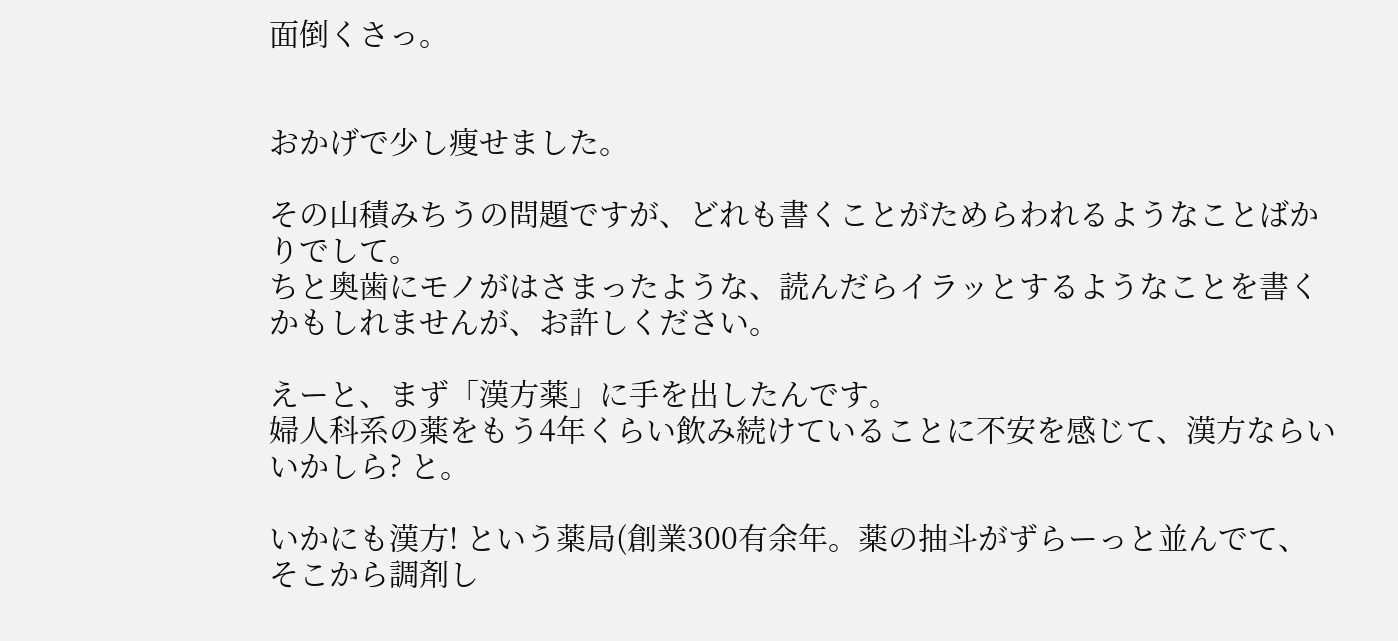面倒くさっ。


おかげで少し痩せました。

その山積みちうの問題ですが、どれも書くことがためらわれるようなことばかりでして。
ちと奥歯にモノがはさまったような、読んだらイラッとするようなことを書くかもしれませんが、お許しください。

えーと、まず「漢方薬」に手を出したんです。
婦人科系の薬をもう4年くらい飲み続けていることに不安を感じて、漢方ならいいかしら? と。

いかにも漢方! という薬局(創業300有余年。薬の抽斗がずらーっと並んでて、そこから調剤し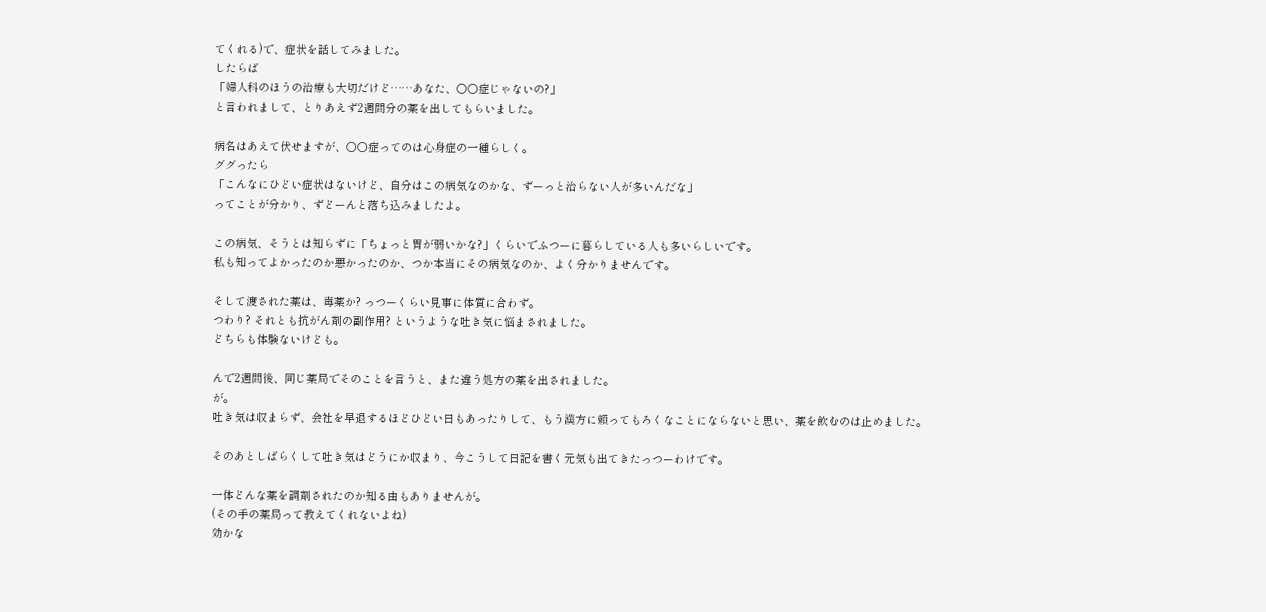てくれる)で、症状を話してみました。
したらば
「婦人科のほうの治療も大切だけど……あなた、○○症じゃないの?」
と言われまして、とりあえず2週間分の薬を出してもらいました。

病名はあえて伏せますが、○○症ってのは心身症の一種らしく。
ググったら
「こんなにひどい症状はないけど、自分はこの病気なのかな、ずーっと治らない人が多いんだな」
ってことが分かり、ずどーんと落ち込みましたよ。

この病気、そうとは知らずに「ちょっと胃が弱いかな?」くらいでふつーに暮らしている人も多いらしいです。
私も知ってよかったのか悪かったのか、つか本当にその病気なのか、よく分かりませんです。

そして渡された薬は、毒薬か? っつーくらい見事に体質に合わず。
つわり? それとも抗がん剤の副作用? というような吐き気に悩まされました。
どちらも体験ないけども。

んで2週間後、同じ薬局でそのことを言うと、また違う処方の薬を出されました。
が。
吐き気は収まらず、会社を早退するほどひどい日もあったりして、もう漢方に頼ってもろくなことにならないと思い、薬を飲むのは止めました。

そのあとしばらくして吐き気はどうにか収まり、今こうして日記を書く元気も出てきたっつーわけです。

一体どんな薬を調剤されたのか知る由もありませんが。
(その手の薬局って教えてくれないよね)
効かな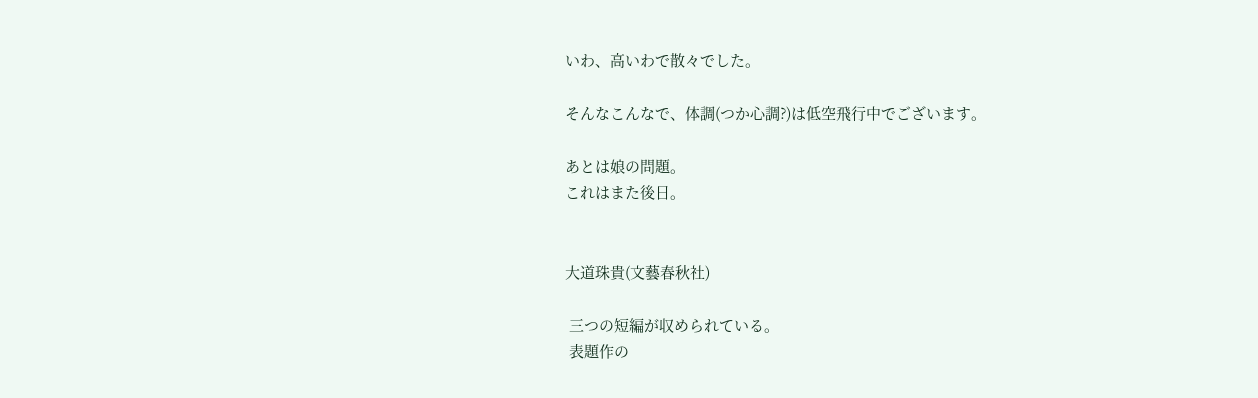いわ、高いわで散々でした。

そんなこんなで、体調(つか心調?)は低空飛行中でございます。

あとは娘の問題。
これはまた後日。


大道珠貴(文藝春秋社)

 三つの短編が収められている。
 表題作の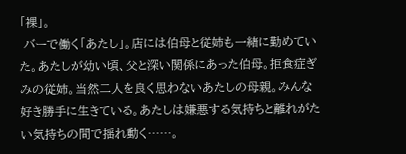「裸」。
 バーで働く「あたし」。店には伯母と従姉も一緒に勤めていた。あたしが幼い頃、父と深い関係にあった伯母。拒食症ぎみの従姉。当然二人を良く思わないあたしの母親。みんな好き勝手に生きている。あたしは嫌悪する気持ちと離れがたい気持ちの間で揺れ動く……。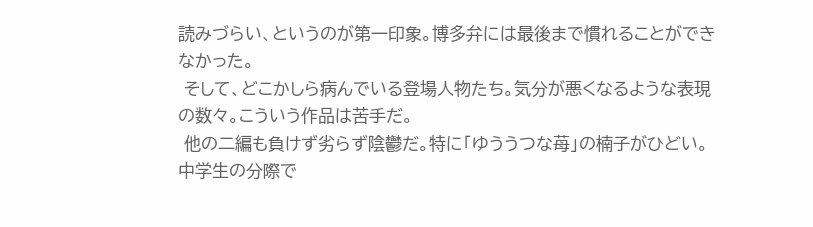読みづらい、というのが第一印象。博多弁には最後まで慣れることができなかった。
 そして、どこかしら病んでいる登場人物たち。気分が悪くなるような表現の数々。こういう作品は苦手だ。
 他の二編も負けず劣らず陰鬱だ。特に「ゆううつな苺」の楠子がひどい。中学生の分際で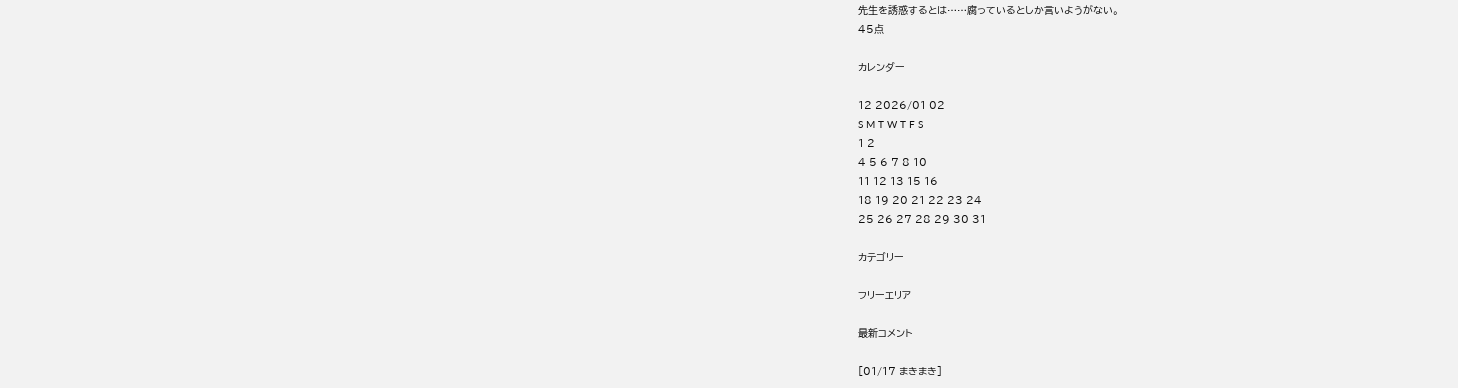先生を誘惑するとは……腐っているとしか言いようがない。
45点

カレンダー

12 2026/01 02
S M T W T F S
1 2
4 5 6 7 8 10
11 12 13 15 16
18 19 20 21 22 23 24
25 26 27 28 29 30 31

カテゴリー

フリーエリア

最新コメント

[01/17 まきまき]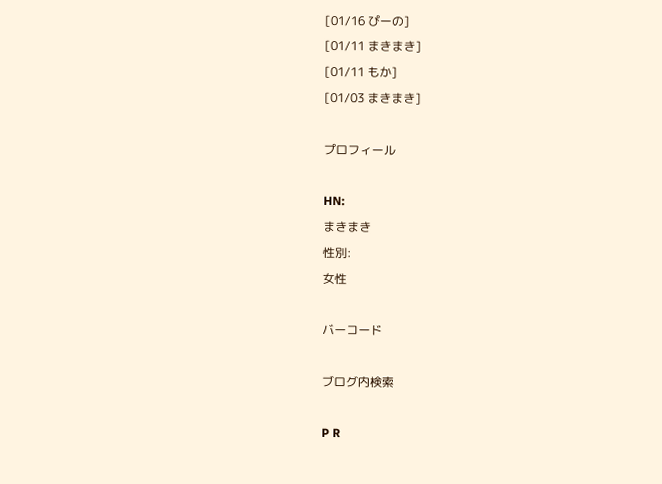[01/16 ぴーの]
[01/11 まきまき]
[01/11 もか]
[01/03 まきまき]

プロフィール

HN:
まきまき
性別:
女性

バーコード

ブログ内検索

P R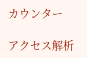カウンター

アクセス解析